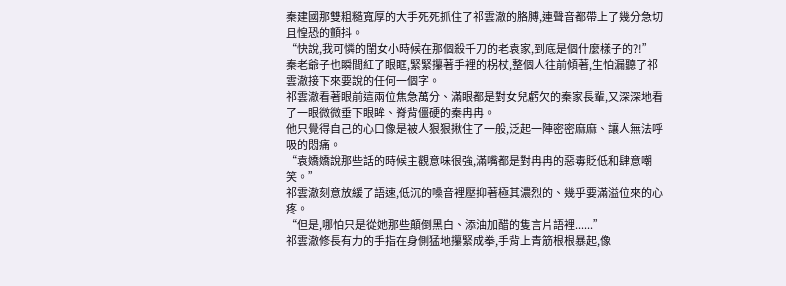秦建國那雙粗糙寬厚的大手死死抓住了祁雲澈的胳膊,連聲音都帶上了幾分急切且惶恐的顫抖。
“快說,我可憐的閨女小時候在那個殺千刀的老袁家,到底是個什麼樣子的?!”
秦老爺子也瞬間紅了眼眶,緊緊攥著手裡的柺杖,整個人往前傾著,生怕漏聽了祁雲澈接下來要說的任何一個字。
祁雲澈看著眼前這兩位焦急萬分、滿眼都是對女兒虧欠的秦家長輩,又深深地看了一眼微微垂下眼眸、脊背僵硬的秦冉冉。
他只覺得自己的心口像是被人狠狠揪住了一般,泛起一陣密密麻麻、讓人無法呼吸的悶痛。
“袁嬌嬌說那些話的時候主觀意味很強,滿嘴都是對冉冉的惡毒貶低和肆意嘲笑。”
祁雲澈刻意放緩了語速,低沉的嗓音裡壓抑著極其濃烈的、幾乎要滿溢位來的心疼。
“但是,哪怕只是從她那些顛倒黑白、添油加醋的隻言片語裡......”
祁雲澈修長有力的手指在身側猛地攥緊成拳,手背上青筋根根暴起,像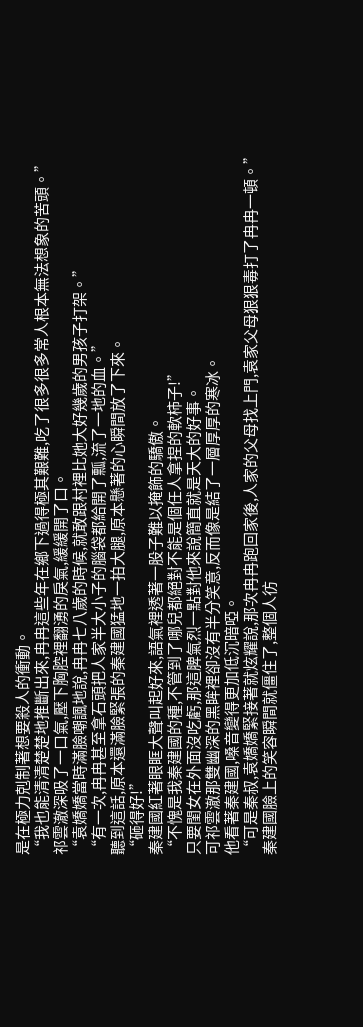是在極力剋制著想要殺人的衝動。
“我也能清清楚楚地推斷出來,冉冉這些年在鄉下過得極其艱難,吃了很多很多常人根本無法想象的苦頭。”
祁雲澈深吸了一口氣,壓下胸腔裡翻湧的戾氣,緩緩開了口。
“袁嬌嬌當時滿臉嘲諷地說,冉冉七八歲的時候,就敢跟村裡比她大好幾歲的男孩子打架。”
“有一次,冉冉甚至拿石頭把人家半大小子的腦袋都給開了瓢,流了一地的血。”
聽到這話,原本還滿臉緊張的秦建國猛地一拍大腿,原本懸著的心瞬間放了下來。
“砸得好!”
秦建國紅著眼眶大聲叫起好來,語氣裡透著一股子難以掩飾的驕傲。
“不愧是我秦建國的種,不管到了哪兒都絕對不能是個任人拿捏的軟柿子!”
只要閨女在外面沒吃虧,那這脾氣烈一點對他來說簡直就是天大的好事。
可祁雲澈那雙幽深的黑眸裡卻沒有半分笑意,反而像是結了一層厚厚的寒冰。
他看著秦建國,嗓音變得更加低沉暗啞。
“可是秦叔,袁嬌嬌緊接著就炫耀說,那次冉冉跑回家後,人家的父母找上門,袁家父母狠狠毒打了冉冉一頓。”
秦建國臉上的笑容瞬間就僵住了,整個人彷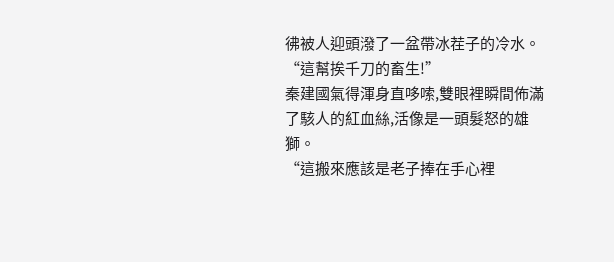彿被人迎頭潑了一盆帶冰茬子的冷水。
“這幫挨千刀的畜生!”
秦建國氣得渾身直哆嗦,雙眼裡瞬間佈滿了駭人的紅血絲,活像是一頭髮怒的雄獅。
“這搬來應該是老子捧在手心裡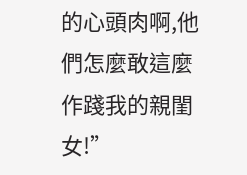的心頭肉啊,他們怎麼敢這麼作踐我的親閨女!”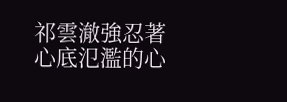祁雲澈強忍著心底氾濫的心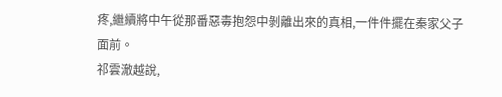疼,繼續將中午從那番惡毒抱怨中剝離出來的真相,一件件擺在秦家父子面前。
祁雲澈越說,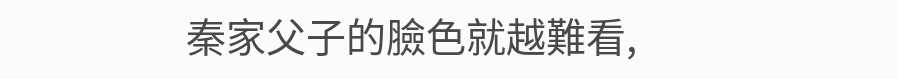秦家父子的臉色就越難看,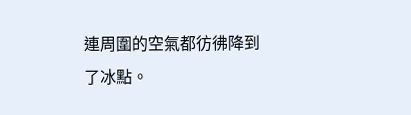連周圍的空氣都彷彿降到了冰點。